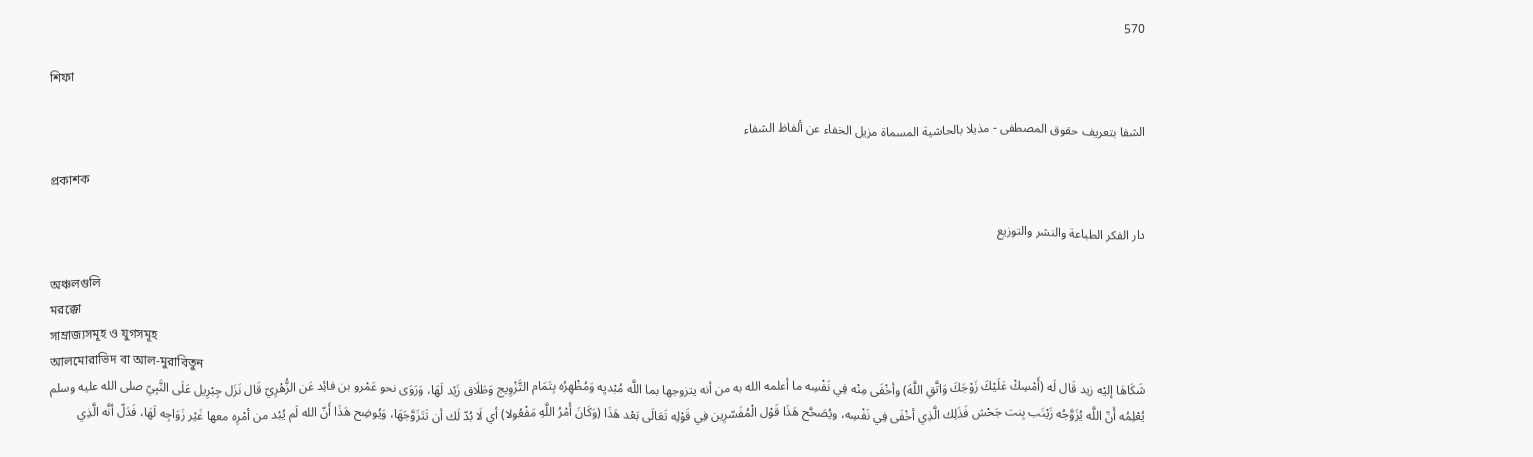570

শিফা

الشفا بتعريف حقوق المصطفى - مذيلا بالحاشية المسماة مزيل الخفاء عن ألفاظ الشفاء

প্রকাশক

دار الفكر الطباعة والنشر والتوزيع

অঞ্চলগুলি
মরক্কো
সাম্রাজ্যসমূহ ও যুগসমূহ
আলমোরাভিদ বা আল-মুরাবিতুন
شَكَاهَا إليْه زيد قَال لَه (أَمْسِكْ عَلَيْكَ زَوْجَكَ وَاتَّقِ اللَّهَ) وأخْفَى مِنْه فِي نَفْسِه ما أعلمه الله به من أنه يتزوجها بما اللَّه مُبْديِه وَمُظْهِرُه بِتَمَام التَّزْوِيج وَطَلَاق زَيْد لَهَا، وَرَوَى نحو عَمْرو بن فائِد عَن الزُّهْرِيّ قَال نَزَل جِبْرِيل عَلَى النَّبِيّ صلى الله عليه وسلم يُعْلِمُه أَنّ اللَّه يُزَوَّجُه زَيْنَب بِنت جَحْش فَذَلِك الَّذِي أخْفَى فِي نَفْسِه، ويُصَحَّح هَذَا قَوْل الْمُفَسّرِين فِي قَوْلِه تَعَالَى بَعْد هَذَا (وَكَانَ أَمْرُ اللَّهِ مَفْعُولا) أي لَا بُدّ لَك أن تَتَزَوَّجَهَا، وَيُوضِح هَذَا أَنّ الله لَم يُبْد من أمْرِه معها غَيْر زَوَاجِه لَهَا، فَدَلّ أنَّه الَّذِي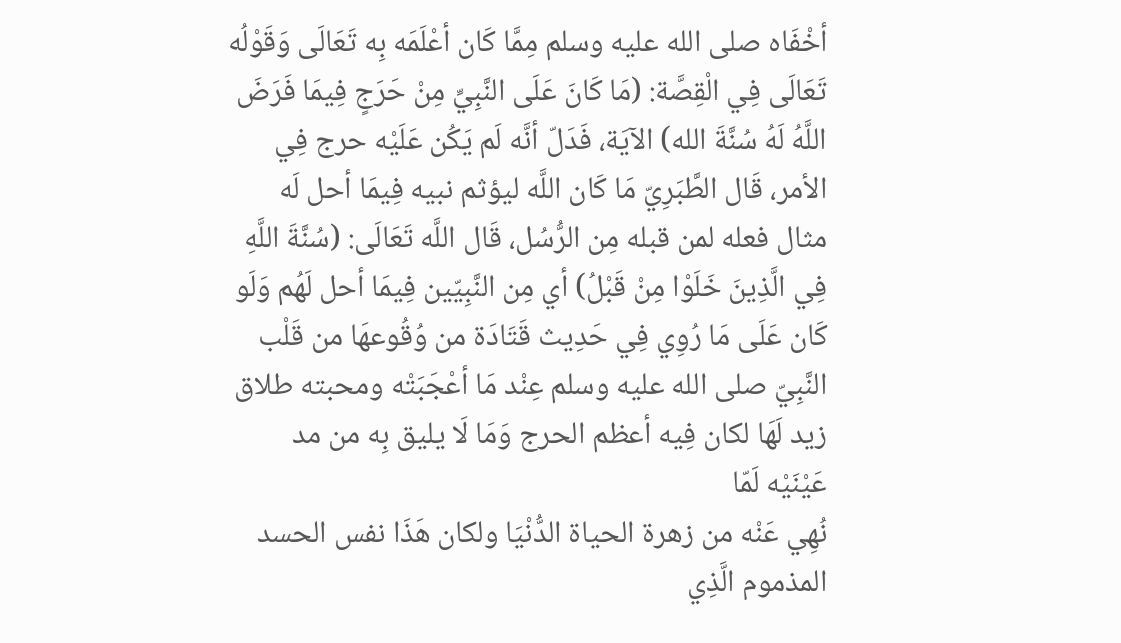أخْفَاه صلى الله عليه وسلم مِمَّا كَان أعْلَمَه بِه تَعَالَى وَقَوْلُه تَعَالَى فِي الْقِصَّة: (مَا كَانَ عَلَى النَّبِيِّ مِنْ حَرَجٍ فِيمَا فَرَضَ اللَّهُ لَهُ سُنَّةَ الله) الآيَة، فَدَلّ أنَّه لَم يَكُن عَلَيْه حرج فِي الأمر، قَال الطَّبَرِيّ مَا كَان اللَّه ليؤثم نبيه فِيمَا أحل لَه مثال فعله لمن قبله مِن الرُّسُل، قَال اللَّه تَعَالَى: (سُنَّةَ اللَّهِ فِي الَّذِينَ خَلَوْا مِنْ قَبْلُ) أي مِن النَّبِيّين فِيمَا أحل لَهُم وَلَو كَان عَلَى مَا رُوِي فِي حَدِيث قَتَادَة من وُقُوعهَا من قَلْب النَّبِيّ صلى الله عليه وسلم عِنْد مَا أعْجَبَتْه ومحبته طلاق زيد لَهَا لكان فِيه أعظم الحرج وَمَا لَا يليق بِه من مد عَيْنَيْه لَمّا
نُهِي عَنْه من زهرة الحياة الدُّنْيَا ولكان هَذَا نفس الحسد المذموم الَّذِي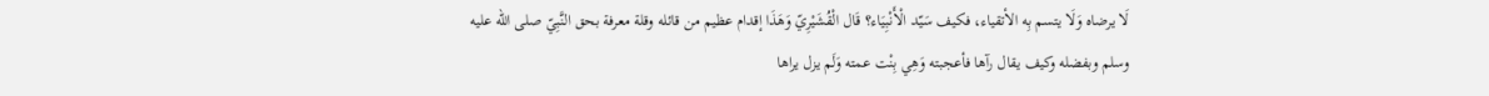لَا يرضاه وَلَا يتسم بِه الأتقياء، فكيف سَيّد الْأَنْبِيَاء؟ قَال الْقُشَيْرِيّ وَهَذَا إقدام عظيم من قائله وقلة معرفة بحق النَّبِيّ صلى الله عليه وسلم وبفضله وكيف يقال رآها فأعجبته وَهِي بِنْت عمته وَلَم يزل يراها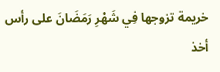خريمة تزوجها فِي شَهْرِ رَمَضَانَ على رأس أخذ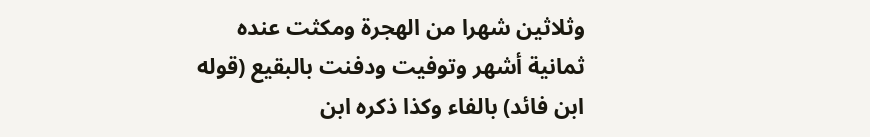وثلاثين شهرا من الهجرة ومكثت عنده ثمانية أشهر وتوفيت ودفنت بالبقيع (قوله ابن فائد) بالفاء وكذا ذكره ابن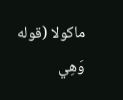ماكولا (قوله وَهِي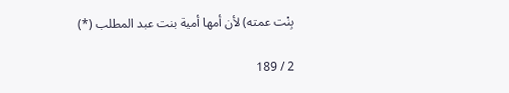بِنْت عمته) لأن أمها أمية بنت عبد المطلب (*)

2 / 189